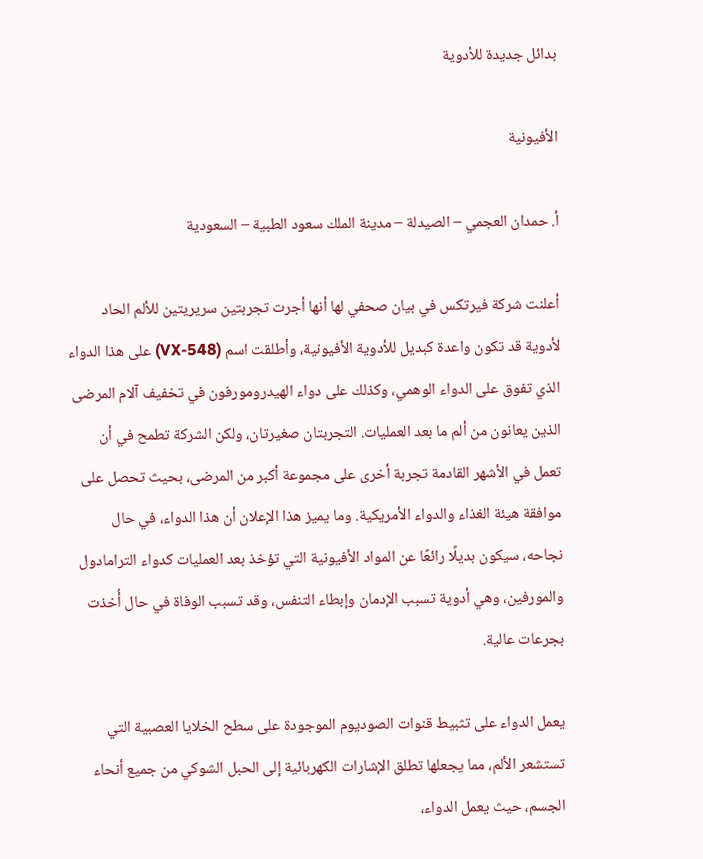بدائل جديدة للأدوية

الأفيونية

أ. حمدان العجمي – الصيدلة – مدينة الملك سعود الطبية – السعودية

أعلنت شركة فيرتكس في بيان صحفي لها أنها أجرت تجربتين سريريتين للألم الحاد لأدوية قد تكون واعدة كبديل للأدوية الأفيونية، وأطلقت اسم (VX-548) على هذا الدواء الذي تفوق على الدواء الوهمي، وكذلك على دواء الهيدرومورفون في تخفيف آلام المرضى الذين يعانون من ألم ما بعد العمليات. التجربتان صغيرتان، ولكن الشركة تطمح في أن تعمل في الأشهر القادمة تجربة أخرى على مجموعة أكبر من المرضى، بحيث تحصل على موافقة هيئة الغذاء والدواء الأمريكية. وما يميز هذا الإعلان أن هذا الدواء، في حال نجاحه، سيكون بديلًا رائعًا عن المواد الأفيونية التي تؤخذ بعد العمليات كدواء الترامادول والمورفين، وهي أدوية تسبب الإدمان وإبطاء التنفس، وقد تسبب الوفاة في حال أُخذت بجرعات عالية.

يعمل الدواء على تثبيط قنوات الصوديوم الموجودة على سطح الخلايا العصبية التي تستشعر الألم، مما يجعلها تطلق الإشارات الكهربائية إلى الحبل الشوكي من جميع أنحاء الجسم، حيث يعمل الدواء،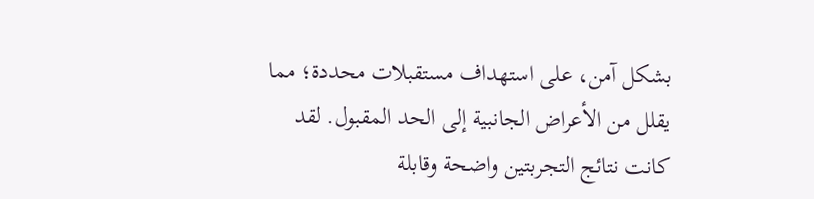بشكل آمن، على استهداف مستقبلات محددة؛ مما يقلل من الأعراض الجانبية إلى الحد المقبول. لقد كانت نتائج التجربتين واضحة وقابلة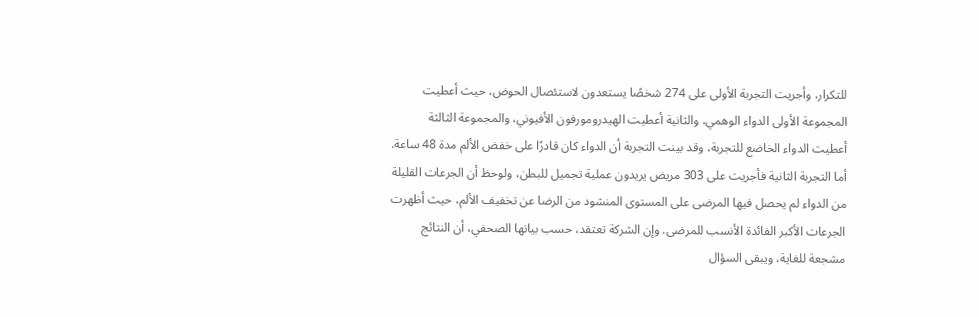للتكرار، وأجريت التجربة الأولى على 274 شخصًا يستعدون لاستئصال الحوض، حيث أعطيت المجموعة الأولى الدواء الوهمي، والثانية أعطيت الهيدرومورفون الأفيوني، والمجموعة الثالثة أعطيت الدواء الخاضع للتجربة، وقد بينت التجربة أن الدواء كان قادرًا على خفض الألم مدة 48 ساعة. أما التجربة الثانية فأجريت على 303 مريض يريدون عملية تجميل للبطن، ولوحظ أن الجرعات القليلة من الدواء لم يحصل فيها المرضى على المستوى المنشود من الرضا عن تخفيف الألم، حيث أظهرت الجرعات الأكبر الفائدة الأنسب للمرضى. وإن الشركة تعتقد، حسب بيانها الصحفي، أن النتائج مشجعة للغاية، ويبقى السؤال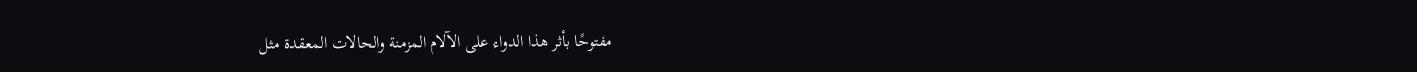مفتوحًا بأثر هذا الدواء على الآلام المزمنة والحالات المعقدة مثل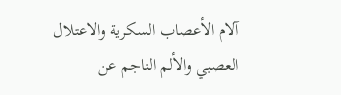آلام الأعصاب السكرية والاعتلال العصبي والألم الناجم عن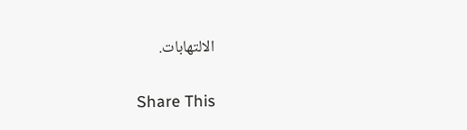الالتهابات.

Share This